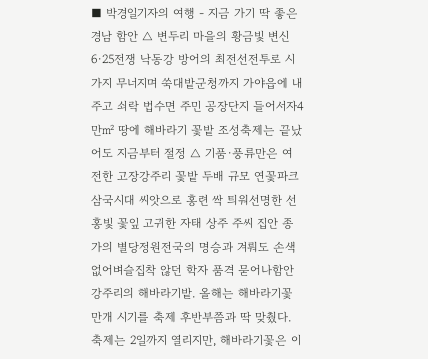■ 박경일기자의 여행 - 지금 가기 딱 좋은 경남 함안 △ 변두리 마을의 황금빛 변신6·25전쟁 낙동강 방어의 최전선전투로 시가지 무너지며 쑥대밭군청까지 가야읍에 내주고 쇠락 법수면 주민 공장단지 들어서자4만㎡ 땅에 해바라기 꽃밭 조성축제는 끝났어도 지금부터 절정 △ 기품·풍류만은 여전한 고장강주리 꽃밭 두배 규모 연꽃파크삼국시대 씨앗으로 홍련 싹 틔워선명한 선홍빛 꽃잎 고귀한 자태 상주 주씨 집안 종가의 별당정원전국의 명승과 겨뤄도 손색 없어벼슬집착 않던 학자 품격 묻어나함안 강주리의 해바라기밭. 올해는 해바라기꽃 만개 시기를 축제 후반부쯤과 딱 맞췄다. 축제는 2일까지 열리지만, 해바라기꽃은 이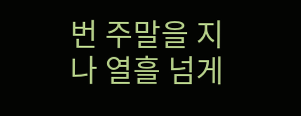번 주말을 지나 열흘 넘게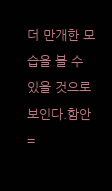더 만개한 모습을 볼 수 있을 것으로 보인다.함안 =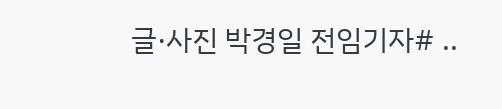글·사진 박경일 전임기자# ..